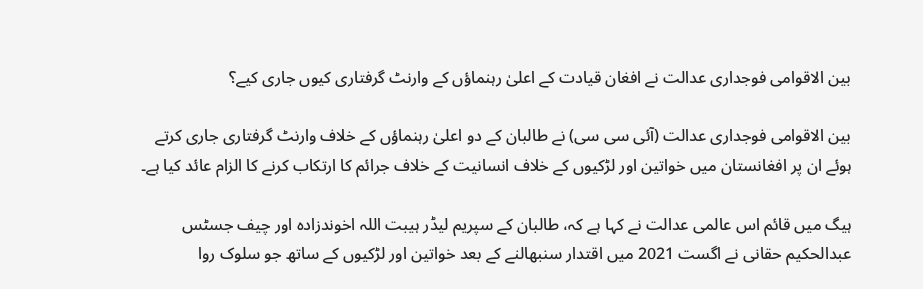بین الاقوامی فوجداری عدالت نے افغان قیادت کے اعلیٰ رہنماؤں کے وارنٹ گرفتاری کیوں جاری کیے؟

بین الاقوامی فوجداری عدالت (آئی سی سی) نے طالبان کے دو اعلیٰ رہنماؤں کے خلاف وارنٹ گرفتاری جاری کرتے ہوئے ان پر افغانستان میں خواتین اور لڑکیوں کے خلاف انسانیت کے خلاف جرائم کا ارتکاب کرنے کا الزام عائد کیا ہے۔

ہیگ میں قائم اس عالمی عدالت نے کہا ہے کہ، طالبان کے سپریم لیڈر ہیبت اللہ اخوندزادہ اور چیف جسٹس عبدالحکیم حقانی نے اگست 2021 میں اقتدار سنبھالنے کے بعد خواتین اور لڑکیوں کے ساتھ جو سلوک روا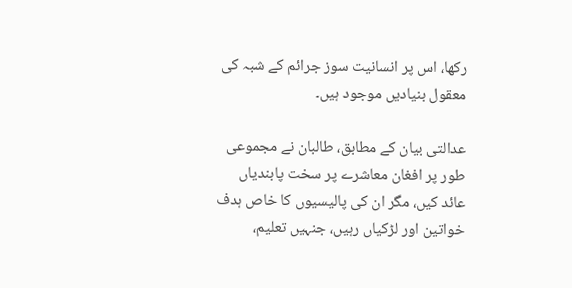رکھا، اس پر انسانیت سوز جرائم کے شبہ کی معقول بنیادیں موجود ہیں۔

عدالتی بیان کے مطابق، طالبان نے مجموعی طور پر افغان معاشرے پر سخت پابندیاں عائد کیں، مگر ان کی پالیسیوں کا خاص ہدف خواتین اور لڑکیاں رہیں، جنہیں تعلیم،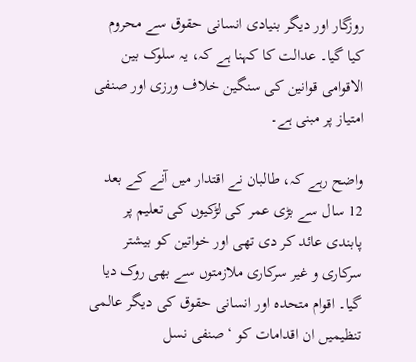روزگار اور دیگر بنیادی انسانی حقوق سے محروم کیا گیا۔ عدالت کا کہنا ہے کہ، یہ سلوک بین الاقوامی قوانین کی سنگین خلاف ورزی اور صنفی امتیاز پر مبنی ہے۔

واضح رہے کہ، طالبان نے اقتدار میں آنے کے بعد 12 سال سے بڑی عمر کی لڑکیوں کی تعلیم پر پابندی عائد کر دی تھی اور خواتین کو بیشتر سرکاری و غیر سرکاری ملازمتوں سے بھی روک دیا گیا۔ اقوام متحدہ اور انسانی حقوق کی دیگر عالمی تنظیمیں ان اقدامات کو ‘صنفی نسل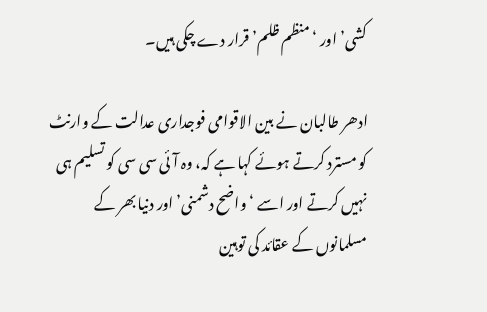کشی’ اور ‘منظم ظلم’ قرار دے چکی ہیں۔

ادھر طالبان نے بین الاقوامی فوجداری عدالت کے وارنٹ کو مسترد کرتے ہوئے کہا ہے کہ، وہ آئی سی سی کو تسلیم ہی نہیں کرتے اور اسے ‘واضح دشمنی’ اور دنیا بھر کے مسلمانوں کے عقائد کی توہین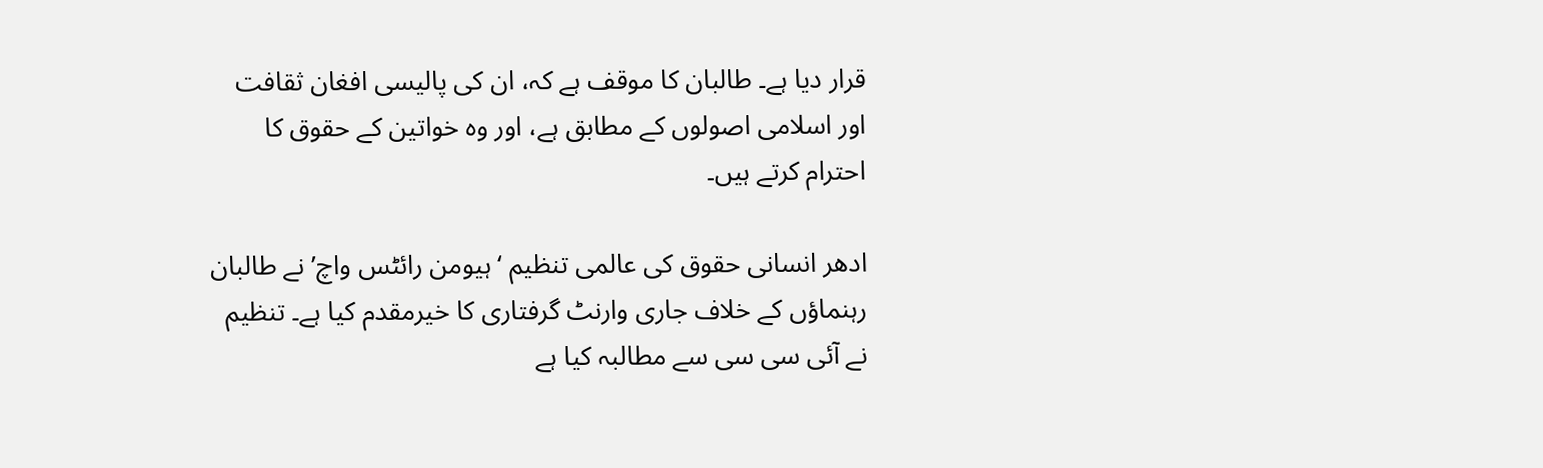قرار دیا ہے۔ طالبان کا موقف ہے کہ، ان کی پالیسی افغان ثقافت اور اسلامی اصولوں کے مطابق ہے، اور وہ خواتین کے حقوق کا احترام کرتے ہیں۔

ادھر انسانی حقوق کی عالمی تنظیم ‘ہیومن رائٹس واچ’ نے طالبان رہنماؤں کے خلاف جاری وارنٹ گرفتاری کا خیرمقدم کیا ہے۔ تنظیم نے آئی سی سی سے مطالبہ کیا ہے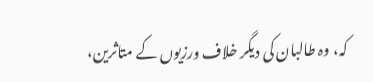کہ، وہ طالبان کی دیگر خلاف ورزیوں کے متاثرین،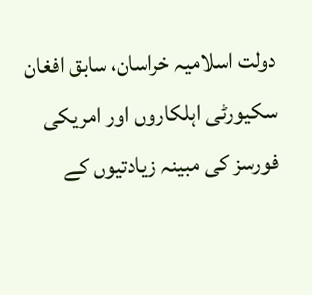دولت اسلامیہ خراسان، سابق افغان سکیورٹی اہلکاروں اور امریکی فورسز کی مبینہ زیادتیوں کے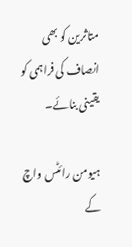متاثرین کو بھی انصاف کی فراہمی کو یقینی بنائے۔

ہیومن رائٹس واچ کے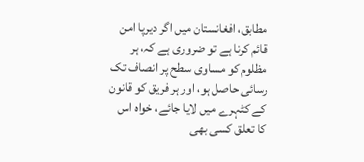مطابق، افغانستان میں اگر دیرپا امن قائم کرنا ہے تو ضروری ہے کہ، ہر مظلوم کو مساوی سطح پر انصاف تک رسائی حاصل ہو، اور ہر فریق کو قانون کے کٹہرے میں لایا جائے، خواہ اس کا تعلق کسی بھی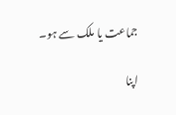جماعت یا ملک سے ہو۔

اپنا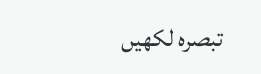تبصرہ لکھیں